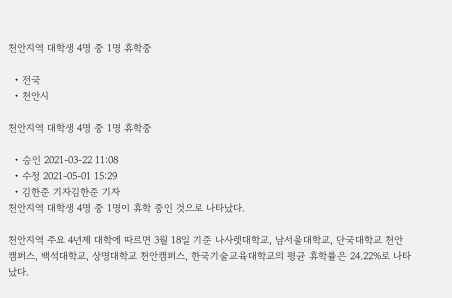천안지역 대학생 4명 중 1명 휴학중

  • 전국
  • 천안시

천안지역 대학생 4명 중 1명 휴학중

  • 승인 2021-03-22 11:08
  • 수정 2021-05-01 15:29
  • 김한준 기자김한준 기자
천안지역 대학생 4명 중 1명이 휴학 중인 것으로 나타났다.

천안지역 주요 4년제 대학에 따르면 3월 18일 기준 나사렛대학교, 남서울대학교, 단국대학교 천안캠퍼스, 백석대학교, 상명대학교 천안캠퍼스, 한국기술교육대학교의 평균 휴학률은 24.22%로 나타났다.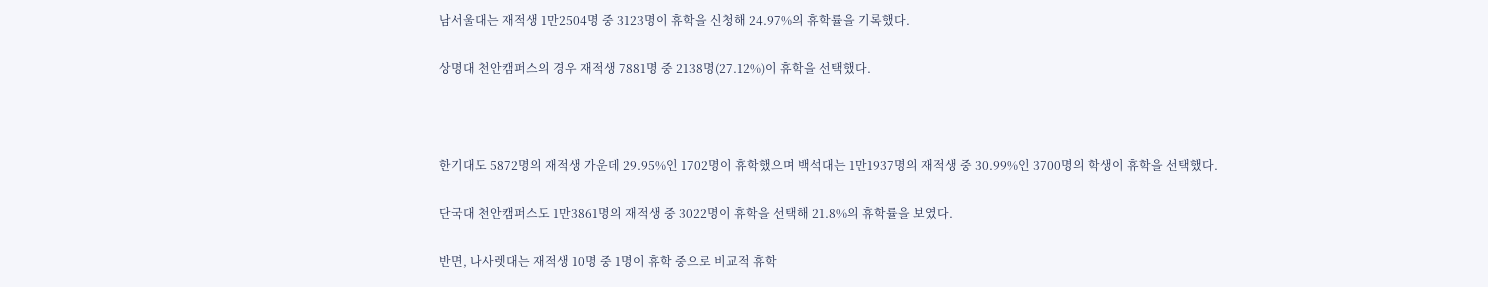남서울대는 재적생 1만2504명 중 3123명이 휴학을 신청해 24.97%의 휴학률을 기록했다.

상명대 천안캠퍼스의 경우 재적생 7881명 중 2138명(27.12%)이 휴학을 선택했다.



한기대도 5872명의 재적생 가운데 29.95%인 1702명이 휴학했으며 백석대는 1만1937명의 재적생 중 30.99%인 3700명의 학생이 휴학을 선택했다.

단국대 천안캠퍼스도 1만3861명의 재적생 중 3022명이 휴학을 선택해 21.8%의 휴학률을 보였다.

반면, 나사렛대는 재적생 10명 중 1명이 휴학 중으로 비교적 휴학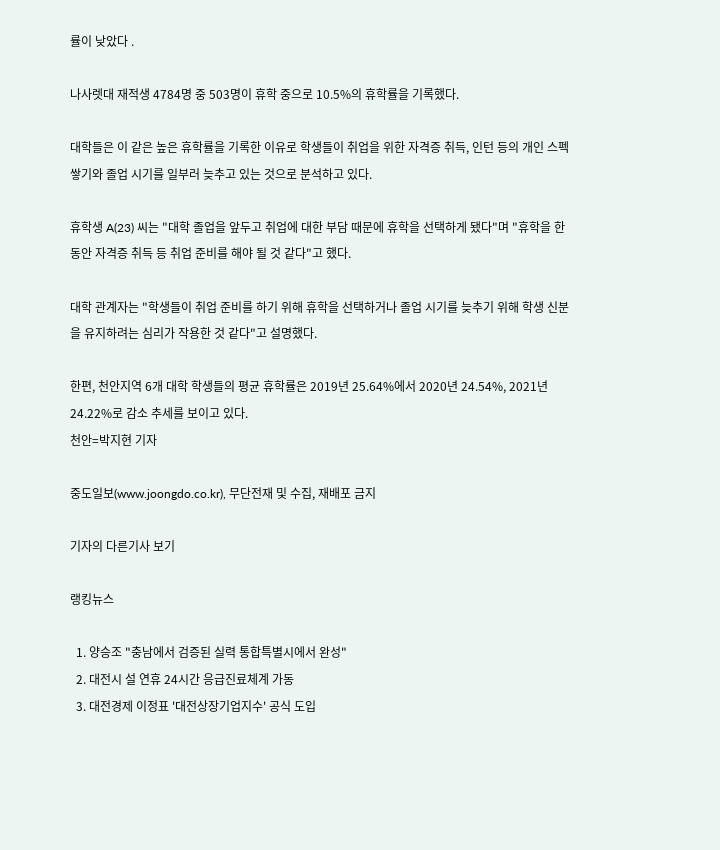률이 낮았다 .

나사렛대 재적생 4784명 중 503명이 휴학 중으로 10.5%의 휴학률을 기록했다.

대학들은 이 같은 높은 휴학률을 기록한 이유로 학생들이 취업을 위한 자격증 취득, 인턴 등의 개인 스펙 쌓기와 졸업 시기를 일부러 늦추고 있는 것으로 분석하고 있다.

휴학생 A(23) 씨는 "대학 졸업을 앞두고 취업에 대한 부담 때문에 휴학을 선택하게 됐다"며 "휴학을 한 동안 자격증 취득 등 취업 준비를 해야 될 것 같다"고 했다.

대학 관계자는 "학생들이 취업 준비를 하기 위해 휴학을 선택하거나 졸업 시기를 늦추기 위해 학생 신분을 유지하려는 심리가 작용한 것 같다"고 설명했다.

한편, 천안지역 6개 대학 학생들의 평균 휴학률은 2019년 25.64%에서 2020년 24.54%, 2021년 24.22%로 감소 추세를 보이고 있다.
천안=박지현 기자

중도일보(www.joongdo.co.kr), 무단전재 및 수집, 재배포 금지

기자의 다른기사 보기

랭킹뉴스

  1. 양승조 "충남에서 검증된 실력 통합특별시에서 완성"
  2. 대전시 설 연휴 24시간 응급진료체계 가동
  3. 대전경제 이정표 '대전상장기업지수' 공식 도입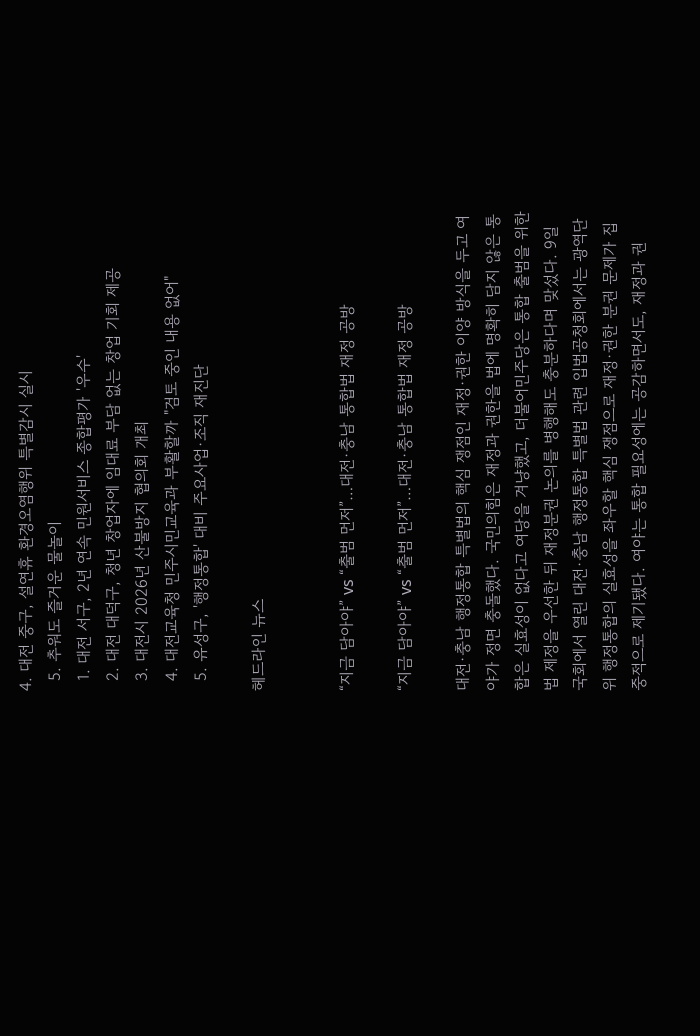4. 대전 중구, 설연휴 환경오염행위 특별감시 실시
  5. 추워도 즐거운 물놀이
  1. 대전 서구, 2년 연속 민원서비스 종합평가 '우수'
  2. 대전 대덕구, 청년 창업자에 임대료 부담 없는 창업 기회 제공
  3. 대전시 2026년 산불방지 협의회 개최
  4. 대전교육청 민주시민교육과 부활할까 "검토 중인 내용 없어"
  5. 유성구, '행정통합' 대비 주요사업·조직 재진단

헤드라인 뉴스


“지금 담아야” vs “출범 먼저”…대전·충남 통합법 재정 공방

“지금 담아야” vs “출범 먼저”…대전·충남 통합법 재정 공방

대전·충남 행정통합 특별법의 핵심 쟁점인 재정·권한 이양 방식을 두고 여야가 정면 충돌했다. 국민의힘은 재정과 권한을 법에 명확히 담지 않은 통합은 실효성이 없다고 여당을 겨냥했고, 더불어민주당은 통합 출범을 위한 법 제정을 우선한 뒤 재정분권 논의를 병행해도 충분하다며 맞섰다. 9일 국회에서 열린 대전·충남 행정통합 특별법 관련 입법공청회에서는 광역단위 행정통합의 실효성을 좌우할 핵심 쟁점으로 재정·권한 분권 문제가 집중적으로 제기됐다. 여야는 통합 필요성에는 공감하면서도, 재정과 권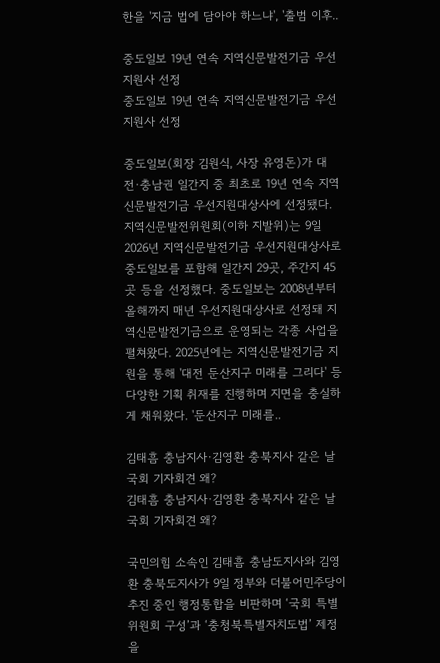한을 '지금 법에 담아야 하느냐', '출범 이후..

중도일보 19년 연속 지역신문발전기금 우선지원사 선정
중도일보 19년 연속 지역신문발전기금 우선지원사 선정

중도일보(회장 김원식, 사장 유영돈)가 대전·충남권 일간지 중 최초로 19년 연속 지역신문발전기금 우선지원대상사에 선정됐다. 지역신문발전위원회(이하 지발위)는 9일 2026년 지역신문발전기금 우선지원대상사로 중도일보를 포함해 일간지 29곳, 주간지 45곳 등을 선정했다. 중도일보는 2008년부터 올해까지 매년 우선지원대상사로 선정돼 지역신문발전기금으로 운영되는 각종 사업을 펼쳐왔다. 2025년에는 지역신문발전기금 지원을 통해 '대전 둔산지구 미래를 그리다' 등 다양한 기획 취재를 진행하며 지면을 충실하게 채워왔다. '둔산지구 미래를..

김태흠 충남지사·김영환 충북지사 같은 날 국회 기자회견 왜?
김태흠 충남지사·김영환 충북지사 같은 날 국회 기자회견 왜?

국민의힘 소속인 김태흠 충남도지사와 김영환 충북도지사가 9일 정부와 더불어민주당이 추진 중인 행정통합을 비판하며 ‘국회 특별위원회 구성’과 ‘충청북특별자치도법’ 제정을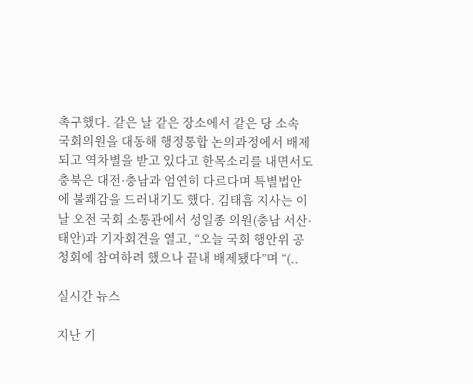촉구했다. 같은 날 같은 장소에서 같은 당 소속 국회의원을 대동해 행정통합 논의과정에서 배제되고 역차별을 받고 있다고 한목소리를 내면서도 충북은 대전·충남과 엄연히 다르다며 특별법안에 불쾌감을 드러내기도 했다. 김태흠 지사는 이날 오전 국회 소통관에서 성일종 의원(충남 서산·태안)과 기자회견을 열고, “오늘 국회 행안위 공청회에 참여하려 했으나 끝내 배제됐다”며 “(..

실시간 뉴스

지난 기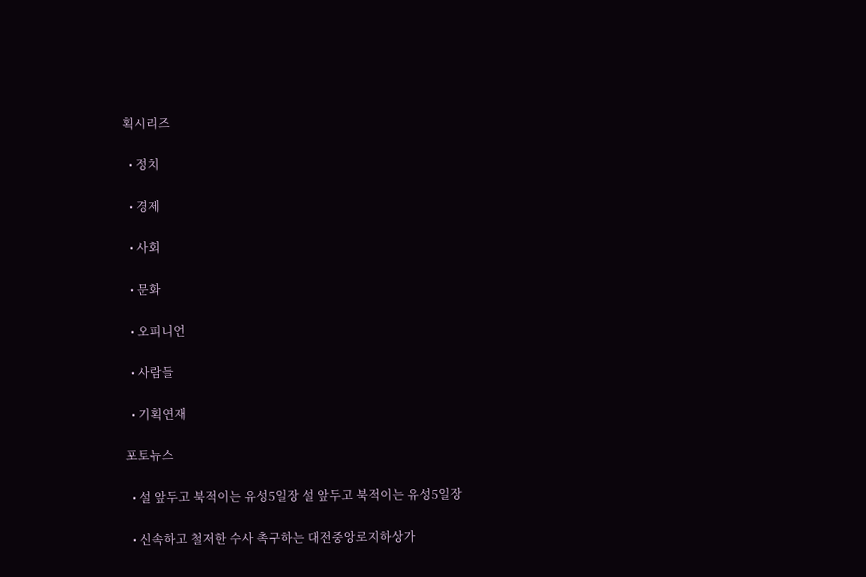획시리즈

  • 정치

  • 경제

  • 사회

  • 문화

  • 오피니언

  • 사람들

  • 기획연재

포토뉴스

  • 설 앞두고 북적이는 유성5일장 설 앞두고 북적이는 유성5일장

  • 신속하고 철저한 수사 촉구하는 대전중앙로지하상가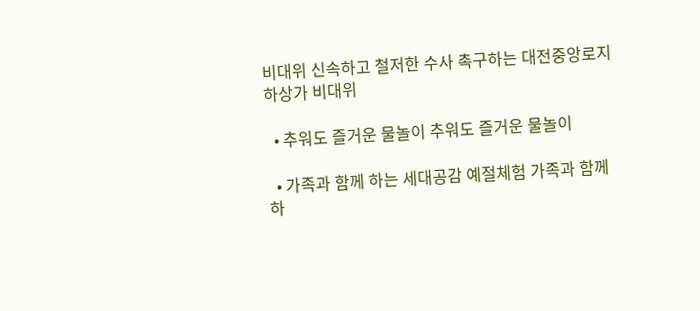비대위 신속하고 철저한 수사 촉구하는 대전중앙로지하상가 비대위

  • 추워도 즐거운 물놀이 추워도 즐거운 물놀이

  • 가족과 함께 하는 세대공감 예절체험 가족과 함께 하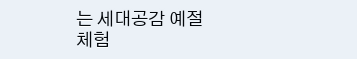는 세대공감 예절체험